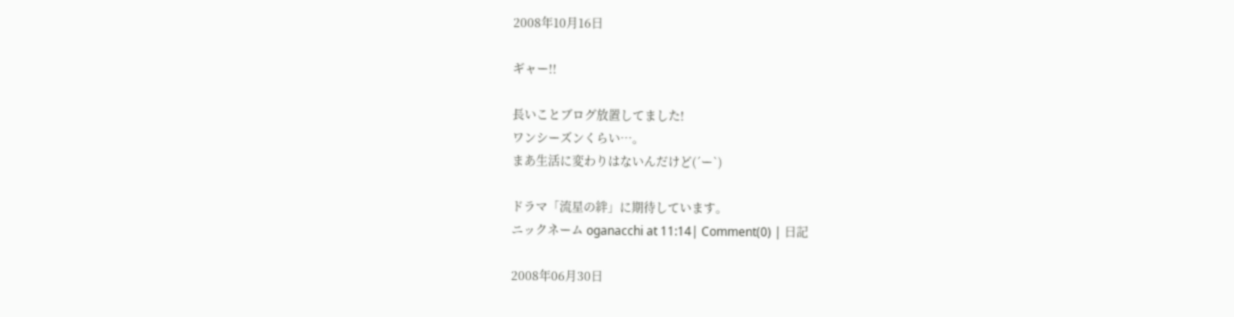2008年10月16日

ギャー!!

長いことブログ放置してました!
ワンシーズンくらい…。
まあ生活に変わりはないんだけど(´ー`)

ドラマ「流星の絆」に期待しています。
ニックネーム oganacchi at 11:14| Comment(0) | 日記

2008年06月30日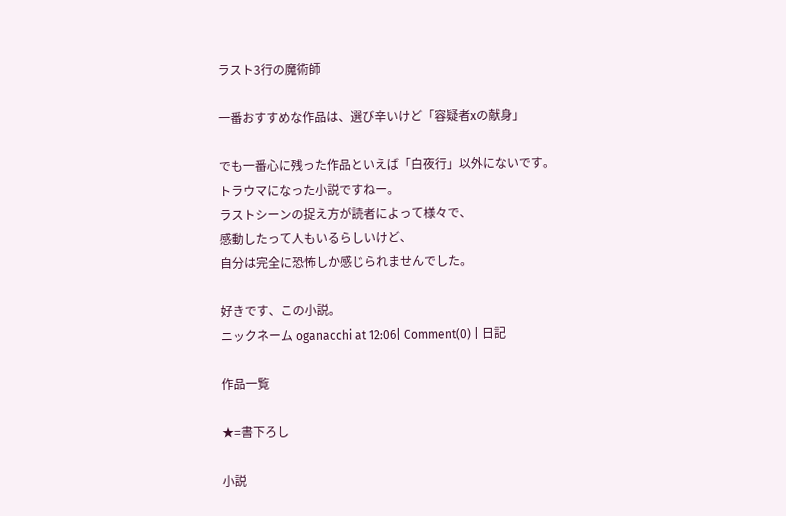ラスト3行の魔術師

一番おすすめな作品は、選び辛いけど「容疑者xの献身」

でも一番心に残った作品といえば「白夜行」以外にないです。
トラウマになった小説ですねー。
ラストシーンの捉え方が読者によって様々で、
感動したって人もいるらしいけど、
自分は完全に恐怖しか感じられませんでした。

好きです、この小説。
ニックネーム oganacchi at 12:06| Comment(0) | 日記

作品一覧

★=書下ろし

小説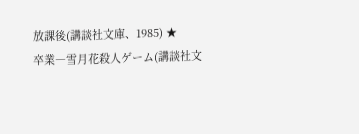放課後(講談社文庫、1985) ★
卒業―雪月花殺人ゲーム(講談社文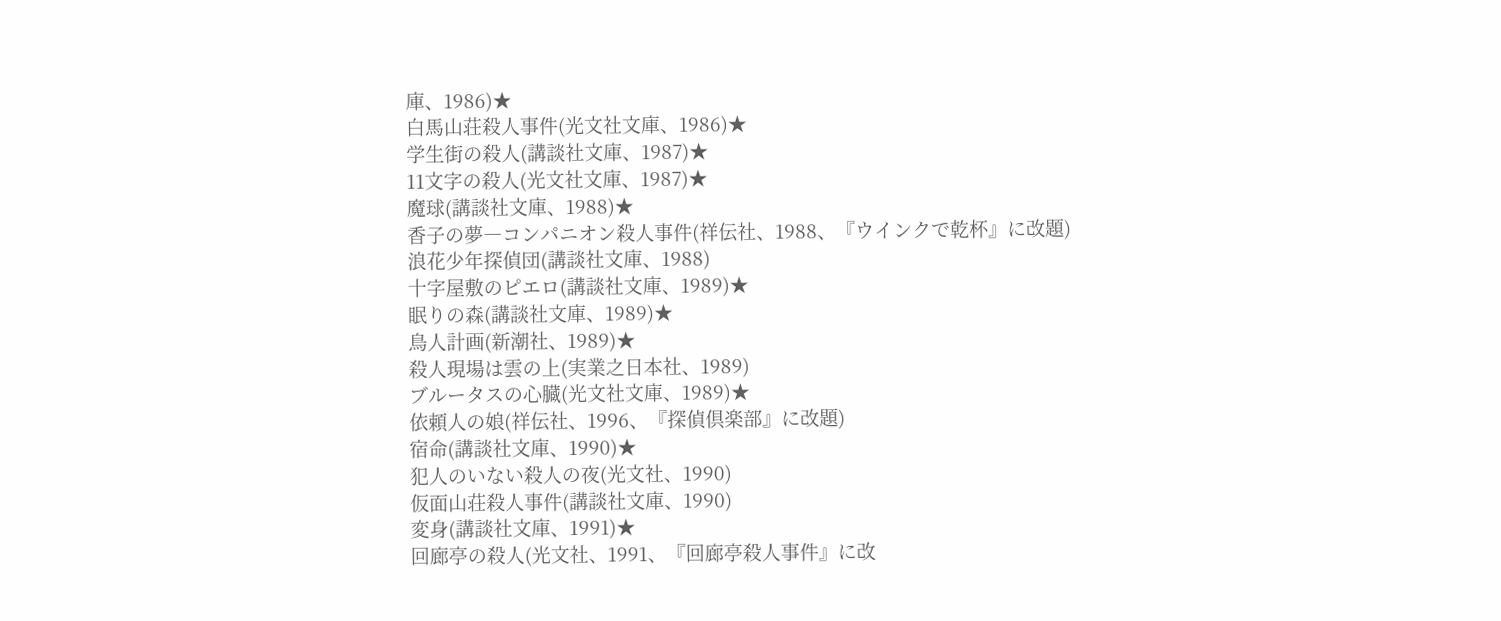庫、1986)★
白馬山荘殺人事件(光文社文庫、1986)★
学生街の殺人(講談社文庫、1987)★
11文字の殺人(光文社文庫、1987)★
魔球(講談社文庫、1988)★
香子の夢―コンパニオン殺人事件(祥伝社、1988、『ウインクで乾杯』に改題)
浪花少年探偵団(講談社文庫、1988)
十字屋敷のピエロ(講談社文庫、1989)★
眠りの森(講談社文庫、1989)★
鳥人計画(新潮社、1989)★
殺人現場は雲の上(実業之日本社、1989)
ブルータスの心臓(光文社文庫、1989)★
依頼人の娘(祥伝社、1996、『探偵倶楽部』に改題)
宿命(講談社文庫、1990)★
犯人のいない殺人の夜(光文社、1990)
仮面山荘殺人事件(講談社文庫、1990)
変身(講談社文庫、1991)★
回廊亭の殺人(光文社、1991、『回廊亭殺人事件』に改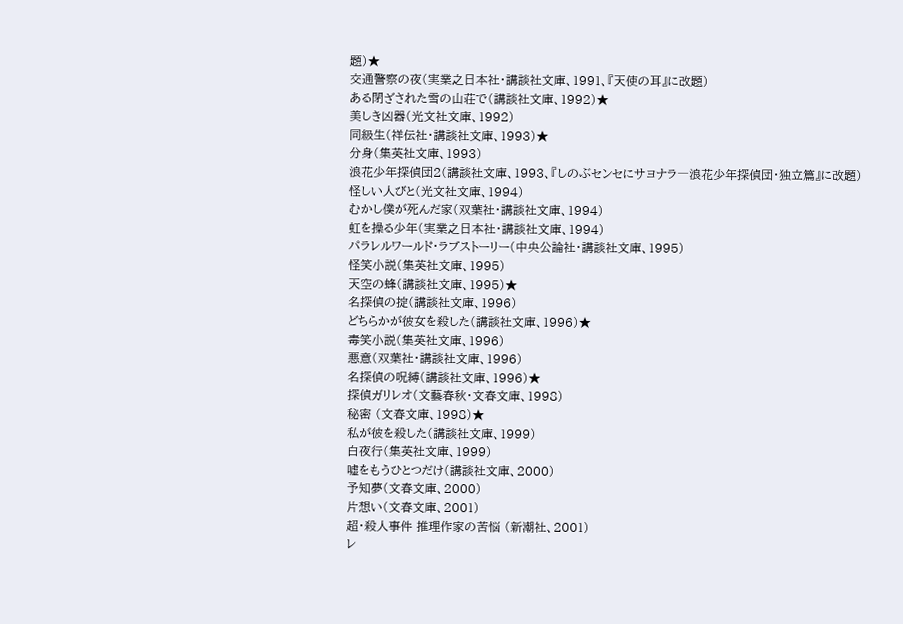題)★
交通警察の夜(実業之日本社・講談社文庫、1991、『天使の耳』に改題)
ある閉ざされた雪の山荘で(講談社文庫、1992)★
美しき凶器(光文社文庫、1992)
同級生(祥伝社・講談社文庫、1993)★
分身(集英社文庫、1993)
浪花少年探偵団2(講談社文庫、1993、『しのぶセンセにサヨナラ―浪花少年探偵団・独立篇』に改題)
怪しい人びと(光文社文庫、1994)
むかし僕が死んだ家(双葉社・講談社文庫、1994)
虹を操る少年(実業之日本社・講談社文庫、1994)
パラレルワールド・ラブストーリー(中央公論社・講談社文庫、1995)
怪笑小説(集英社文庫、1995)
天空の蜂(講談社文庫、1995)★
名探偵の掟(講談社文庫、1996)
どちらかが彼女を殺した(講談社文庫、1996)★
毒笑小説(集英社文庫、1996)
悪意(双葉社・講談社文庫、1996)
名探偵の呪縛(講談社文庫、1996)★
探偵ガリレオ(文藝春秋・文春文庫、1998)
秘密 (文春文庫、1998)★
私が彼を殺した(講談社文庫、1999)
白夜行(集英社文庫、1999)
嘘をもうひとつだけ(講談社文庫、2000)
予知夢(文春文庫、2000)
片想い(文春文庫、2001)
超・殺人事件 推理作家の苦悩 (新潮社、2001)
レ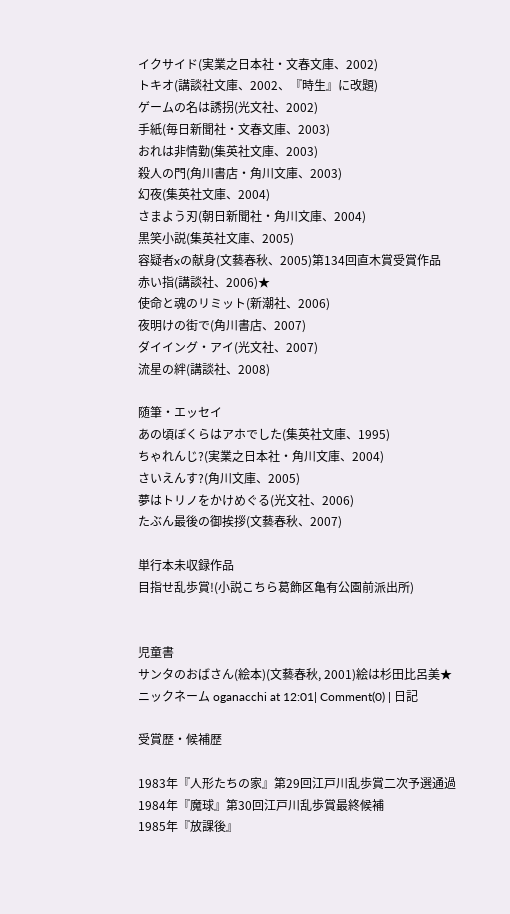イクサイド(実業之日本社・文春文庫、2002)
トキオ(講談社文庫、2002、『時生』に改題)
ゲームの名は誘拐(光文社、2002)
手紙(毎日新聞社・文春文庫、2003)
おれは非情勤(集英社文庫、2003)
殺人の門(角川書店・角川文庫、2003)
幻夜(集英社文庫、2004)
さまよう刃(朝日新聞社・角川文庫、2004)
黒笑小説(集英社文庫、2005)
容疑者xの献身(文藝春秋、2005)第134回直木賞受賞作品
赤い指(講談社、2006)★
使命と魂のリミット(新潮社、2006)
夜明けの街で(角川書店、2007)
ダイイング・アイ(光文社、2007)
流星の絆(講談社、2008)

随筆・エッセイ
あの頃ぼくらはアホでした(集英社文庫、1995)
ちゃれんじ?(実業之日本社・角川文庫、2004)
さいえんす?(角川文庫、2005)
夢はトリノをかけめぐる(光文社、2006)
たぶん最後の御挨拶(文藝春秋、2007)

単行本未収録作品
目指せ乱歩賞!(小説こちら葛飾区亀有公園前派出所)


児童書
サンタのおばさん(絵本)(文藝春秋, 2001)絵は杉田比呂美★
ニックネーム oganacchi at 12:01| Comment(0) | 日記

受賞歴・候補歴

1983年『人形たちの家』第29回江戸川乱歩賞二次予選通過
1984年『魔球』第30回江戸川乱歩賞最終候補
1985年『放課後』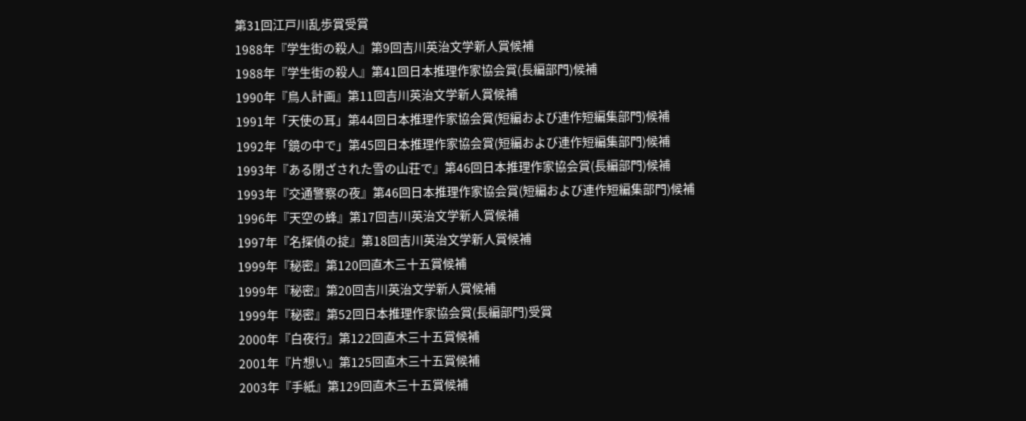第31回江戸川乱歩賞受賞
1988年『学生街の殺人』第9回吉川英治文学新人賞候補
1988年『学生街の殺人』第41回日本推理作家協会賞(長編部門)候補
1990年『鳥人計画』第11回吉川英治文学新人賞候補
1991年「天使の耳」第44回日本推理作家協会賞(短編および連作短編集部門)候補
1992年「鏡の中で」第45回日本推理作家協会賞(短編および連作短編集部門)候補
1993年『ある閉ざされた雪の山荘で』第46回日本推理作家協会賞(長編部門)候補
1993年『交通警察の夜』第46回日本推理作家協会賞(短編および連作短編集部門)候補
1996年『天空の蜂』第17回吉川英治文学新人賞候補
1997年『名探偵の掟』第18回吉川英治文学新人賞候補
1999年『秘密』第120回直木三十五賞候補
1999年『秘密』第20回吉川英治文学新人賞候補
1999年『秘密』第52回日本推理作家協会賞(長編部門)受賞
2000年『白夜行』第122回直木三十五賞候補
2001年『片想い』第125回直木三十五賞候補
2003年『手紙』第129回直木三十五賞候補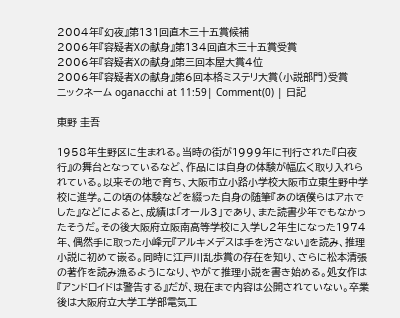2004年『幻夜』第131回直木三十五賞候補
2006年『容疑者Xの献身』第134回直木三十五賞受賞
2006年『容疑者Xの献身』第三回本屋大賞4位
2006年『容疑者Xの献身』第6回本格ミステリ大賞(小説部門)受賞
ニックネーム oganacchi at 11:59| Comment(0) | 日記

東野 圭吾

1958年生野区に生まれる。当時の街が1999年に刊行された『白夜行』の舞台となっているなど、作品には自身の体験が幅広く取り入れられている。以来その地で育ち、大阪市立小路小学校大阪市立東生野中学校に進学。この頃の体験などを綴った自身の随筆『あの頃僕らはアホでした』などによると、成績は「オール3」であり、また読書少年でもなかったそうだ。その後大阪府立阪南高等学校に入学し2年生になった1974年、偶然手に取った小峰元『アルキメデスは手を汚さない』を読み、推理小説に初めて嵌る。同時に江戸川乱歩賞の存在を知り、さらに松本清張の著作を読み漁るようになり、やがて推理小説を書き始める。処女作は『アンドロイドは警告する』だが、現在まで内容は公開されていない。卒業後は大阪府立大学工学部電気工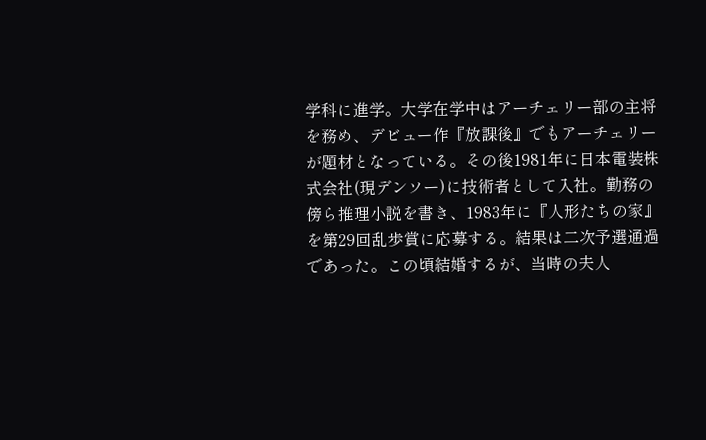学科に進学。大学在学中はアーチェリー部の主将を務め、デビュー作『放課後』でもアーチェリーが題材となっている。その後1981年に日本電装株式会社(現デンソー)に技術者として入社。勤務の傍ら推理小説を書き、1983年に『人形たちの家』を第29回乱歩賞に応募する。結果は二次予選通過であった。この頃結婚するが、当時の夫人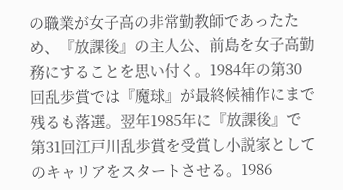の職業が女子高の非常勤教師であったため、『放課後』の主人公、前島を女子高勤務にすることを思い付く。1984年の第30回乱歩賞では『魔球』が最終候補作にまで残るも落選。翌年1985年に『放課後』で第31回江戸川乱歩賞を受賞し小説家としてのキャリアをスタートさせる。1986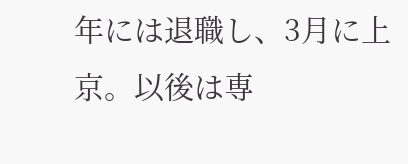年には退職し、3月に上京。以後は専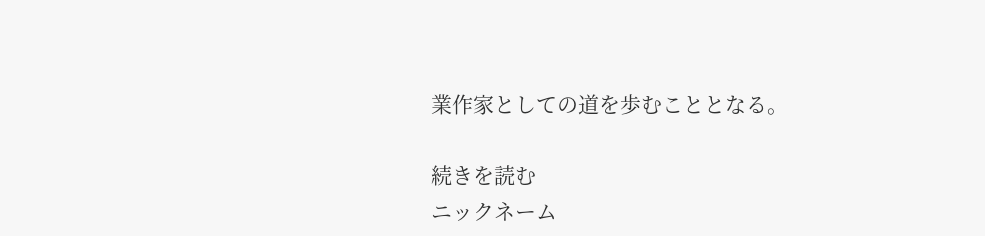業作家としての道を歩むこととなる。

続きを読む
ニックネーム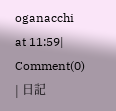oganacchi at 11:59| Comment(0) | 日記